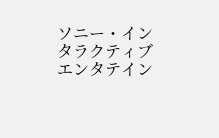ソニー・インタラクティブエンタテイン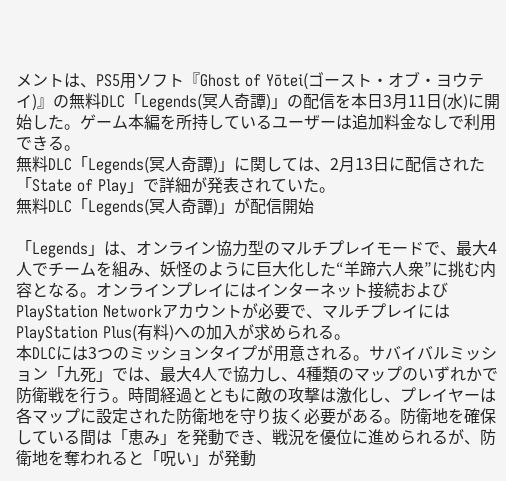メントは、PS5用ソフト『Ghost of Yōtei(ゴースト・オブ・ヨウテイ)』の無料DLC「Legends(冥人奇譚)」の配信を本日3月11日(水)に開始した。ゲーム本編を所持しているユーザーは追加料金なしで利用できる。
無料DLC「Legends(冥人奇譚)」に関しては、2月13日に配信された「State of Play」で詳細が発表されていた。
無料DLC「Legends(冥人奇譚)」が配信開始

「Legends」は、オンライン協力型のマルチプレイモードで、最大4人でチームを組み、妖怪のように巨大化した“羊蹄六人衆”に挑む内容となる。オンラインプレイにはインターネット接続およびPlayStation Networkアカウントが必要で、マルチプレイにはPlayStation Plus(有料)への加入が求められる。
本DLCには3つのミッションタイプが用意される。サバイバルミッション「九死」では、最大4人で協力し、4種類のマップのいずれかで防衛戦を行う。時間経過とともに敵の攻撃は激化し、プレイヤーは各マップに設定された防衛地を守り抜く必要がある。防衛地を確保している間は「恵み」を発動でき、戦況を優位に進められるが、防衛地を奪われると「呪い」が発動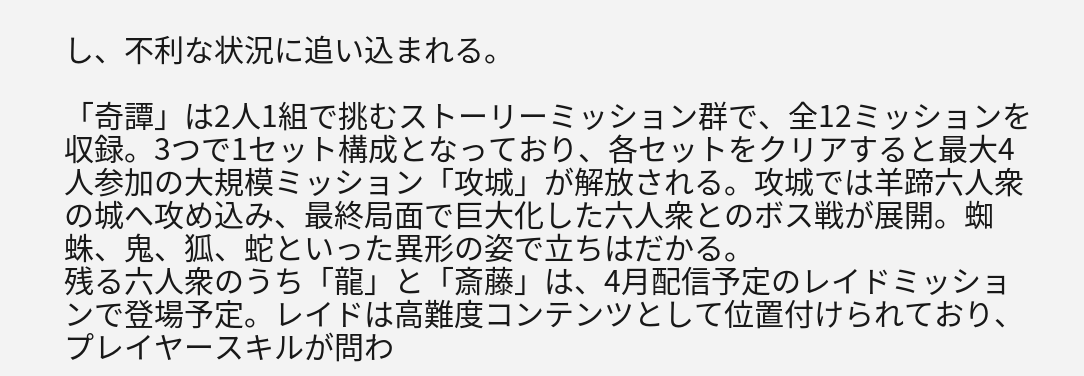し、不利な状況に追い込まれる。

「奇譚」は2人1組で挑むストーリーミッション群で、全12ミッションを収録。3つで1セット構成となっており、各セットをクリアすると最大4人参加の大規模ミッション「攻城」が解放される。攻城では羊蹄六人衆の城へ攻め込み、最終局面で巨大化した六人衆とのボス戦が展開。蜘蛛、鬼、狐、蛇といった異形の姿で立ちはだかる。
残る六人衆のうち「龍」と「斎藤」は、4月配信予定のレイドミッションで登場予定。レイドは高難度コンテンツとして位置付けられており、プレイヤースキルが問わ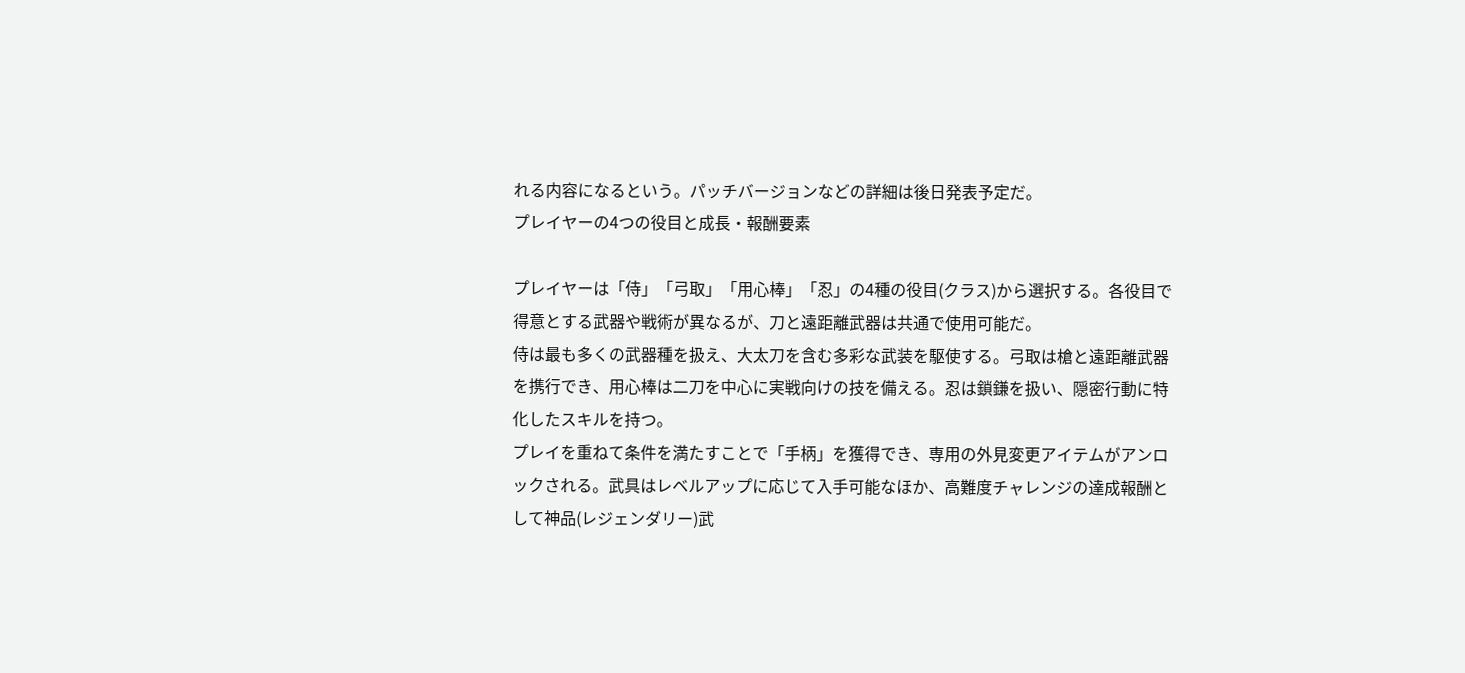れる内容になるという。パッチバージョンなどの詳細は後日発表予定だ。
プレイヤーの4つの役目と成長・報酬要素

プレイヤーは「侍」「弓取」「用心棒」「忍」の4種の役目(クラス)から選択する。各役目で得意とする武器や戦術が異なるが、刀と遠距離武器は共通で使用可能だ。
侍は最も多くの武器種を扱え、大太刀を含む多彩な武装を駆使する。弓取は槍と遠距離武器を携行でき、用心棒は二刀を中心に実戦向けの技を備える。忍は鎖鎌を扱い、隠密行動に特化したスキルを持つ。
プレイを重ねて条件を満たすことで「手柄」を獲得でき、専用の外見変更アイテムがアンロックされる。武具はレベルアップに応じて入手可能なほか、高難度チャレンジの達成報酬として神品(レジェンダリー)武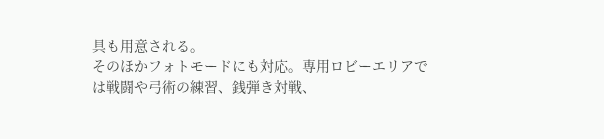具も用意される。
そのほかフォトモードにも対応。専用ロビーエリアでは戦闘や弓術の練習、銭弾き対戦、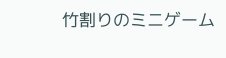竹割りのミニゲーム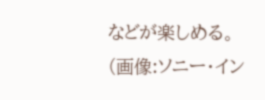などが楽しめる。
(画像:ソニー・イン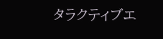タラクティブエ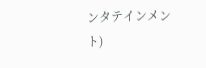ンタテインメント)